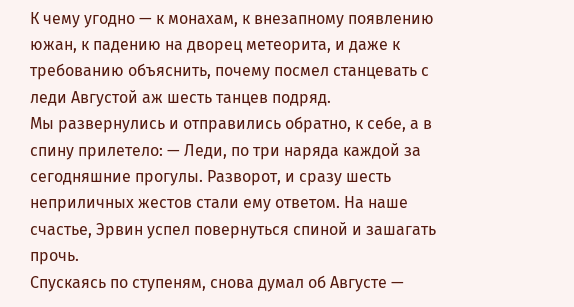К чему угодно — к монахам, к внезапному появлению южан, к падению на дворец метеорита, и даже к требованию объяснить, почему посмел станцевать с леди Августой аж шесть танцев подряд.
Мы развернулись и отправились обратно, к себе, а в спину прилетело: — Леди, по три наряда каждой за сегодняшние прогулы. Разворот, и сразу шесть неприличных жестов стали ему ответом. На наше счастье, Эрвин успел повернуться спиной и зашагать прочь.
Спускаясь по ступеням, снова думал об Августе —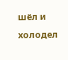шёл и холодел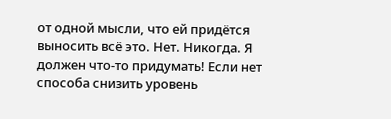от одной мысли, что ей придётся выносить всё это. Нет. Никогда. Я должен что-то придумать! Если нет способа снизить уровень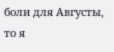боли для Августы, то я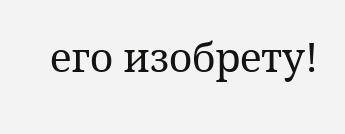его изобрету!